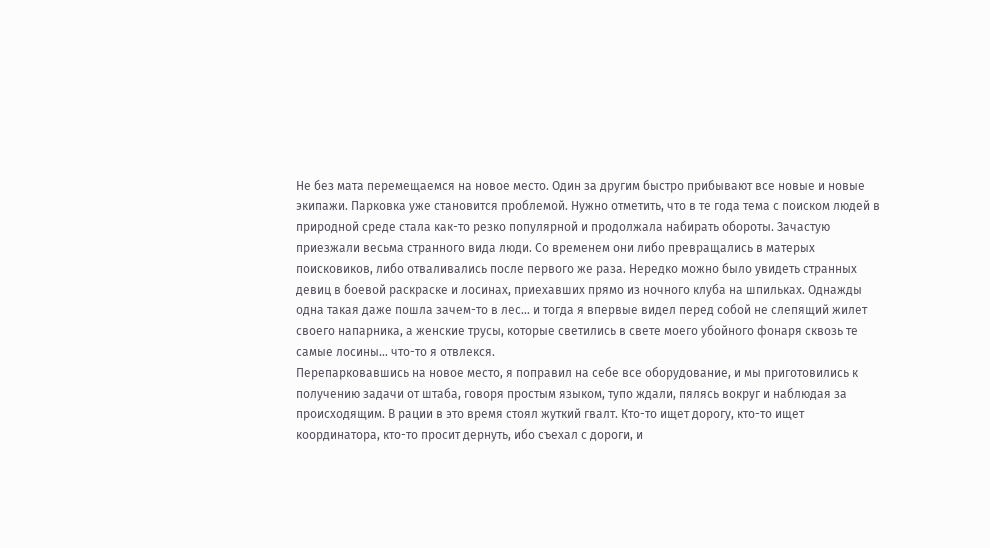Не без мата перемещаемся на новое место. Один за другим быстро прибывают все новые и новые экипажи. Парковка уже становится проблемой. Нужно отметить, что в те года тема с поиском людей в природной среде стала как-то резко популярной и продолжала набирать обороты. Зачастую приезжали весьма странного вида люди. Со временем они либо превращались в матерых поисковиков, либо отваливались после первого же раза. Нередко можно было увидеть странных девиц в боевой раскраске и лосинах, приехавших прямо из ночного клуба на шпильках. Однажды одна такая даже пошла зачем-то в лес… и тогда я впервые видел перед собой не слепящий жилет своего напарника, а женские трусы, которые светились в свете моего убойного фонаря сквозь те самые лосины… что-то я отвлекся.
Перепарковавшись на новое место, я поправил на себе все оборудование, и мы приготовились к получению задачи от штаба, говоря простым языком, тупо ждали, пялясь вокруг и наблюдая за происходящим. В рации в это время стоял жуткий гвалт. Кто-то ищет дорогу, кто-то ищет координатора, кто-то просит дернуть, ибо съехал с дороги, и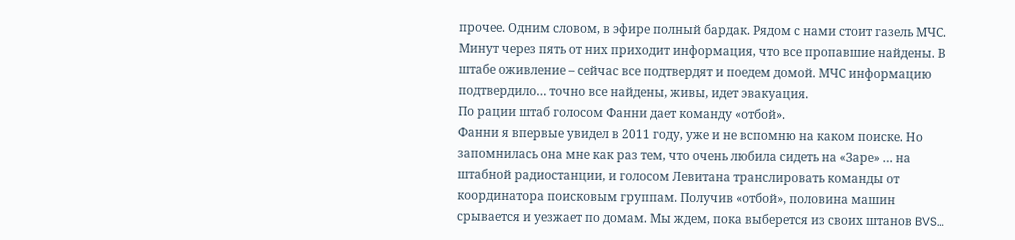прочее. Одним словом, в эфире полный бардак. Рядом с нами стоит газель МЧС. Минут через пять от них приходит информация, что все пропавшие найдены. В штабе оживление – сейчас все подтвердят и поедем домой. МЧС информацию подтвердило… точно все найдены, живы, идет эвакуация.
По рации штаб голосом Фанни дает команду «отбой».
Фанни я впервые увидел в 2011 году, уже и не вспомню на каком поиске. Но запомнилась она мне как раз тем, что очень любила сидеть на «Заре» … на штабной радиостанции, и голосом Левитана транслировать команды от координатора поисковым группам. Получив «отбой», половина машин срывается и уезжает по домам. Мы ждем, пока выберется из своих штанов BVS…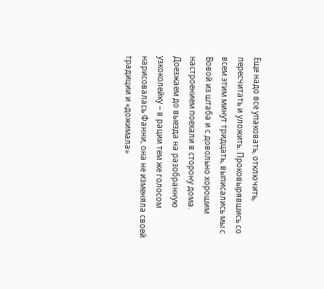Еще надо все упаковать, отключить, пересчитать и уложить. Проковырявшись со всем этим минут тридцать, выписались мы с Вовой из штаба и с довольно хорошим настроением поехали в сторону дома. Доезжаем до выезда на разобранную узкоколейку – в рации тем же голосом нарисовалась Фанни, она не изменяла своей традиции и «дожимала»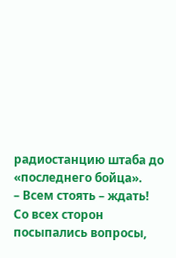радиостанцию штаба до «последнего бойца».
– Всем стоять – ждать!
Со всех сторон посыпались вопросы,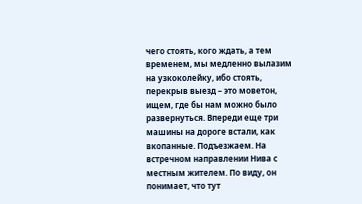чего стоять, кого ждать, а тем временем, мы медленно вылазим на узкоколейку, ибо стоять, перекрыв выезд – это моветон, ищем, где бы нам можно было развернуться. Впереди еще три машины на дороге встали, как вкопанные. Подъезжаем. На встречном направлении Нива с местным жителем. По виду, он понимает, что тут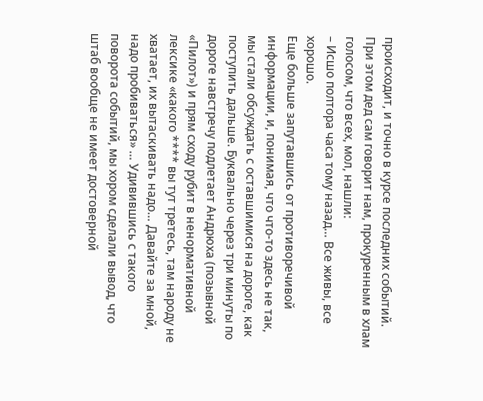происходит, и точно в курсе последних событий. При этом дед сам говорит нам, прокуренным в хлам голосом, что всех, мол, нашли:
– Исшо полтора часа тому назад… Все живы, все хорошо.
Еще больше запутавшись от противоречивой информации, и, понимая, что что-то здесь не так, мы стали обсуждать с оставшимися на дороге, как поступить дальше. Буквально через три минуты по дороге навстречу подлетает Андрюха (позывной «Пилот») и прям сходу рубит в ненормативной лексике «какого **** вы тут третесь, там народу не хватает, их вытаскивать надо… Давайте за мной, надо пробиваться» … Удивившись с такого поворота событий, мы хором сделали вывод, что штаб вообще не имеет достоверной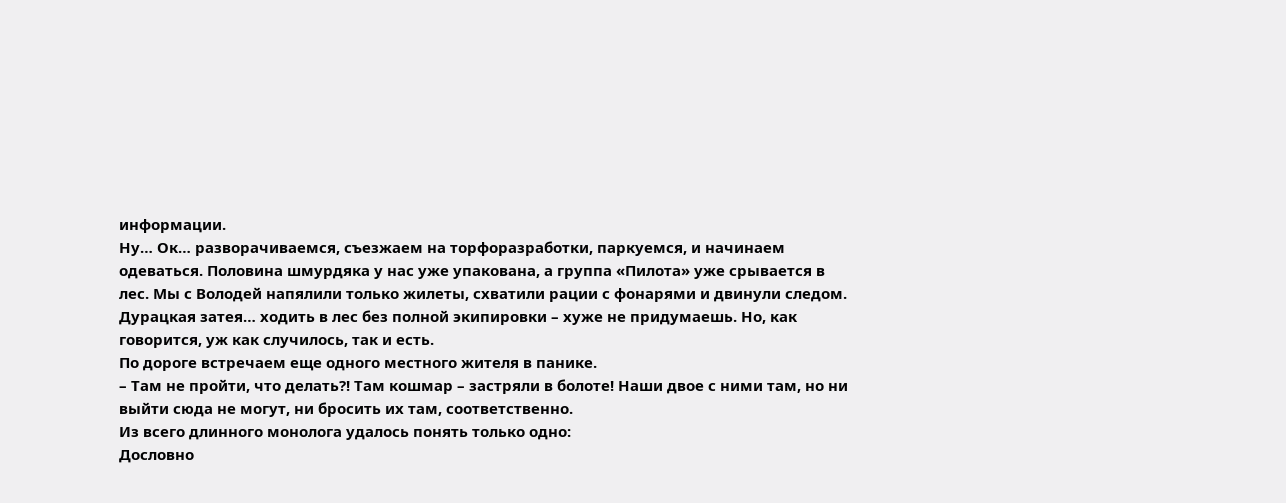информации.
Ну… Ок… разворачиваемся, съезжаем на торфоразработки, паркуемся, и начинаем одеваться. Половина шмурдяка у нас уже упакована, а группа «Пилота» уже срывается в лес. Мы с Володей напялили только жилеты, схватили рации с фонарями и двинули следом. Дурацкая затея… ходить в лес без полной экипировки – хуже не придумаешь. Но, как говорится, уж как случилось, так и есть.
По дороге встречаем еще одного местного жителя в панике.
– Там не пройти, что делать?! Там кошмар – застряли в болоте! Наши двое с ними там, но ни выйти сюда не могут, ни бросить их там, соответственно.
Из всего длинного монолога удалось понять только одно:
Дословно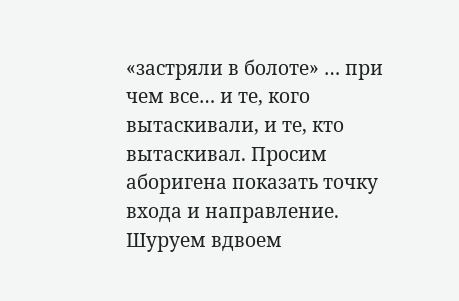«застряли в болоте» … при чем все… и те, кого вытаскивали, и те, кто вытаскивал. Просим аборигена показать точку входа и направление. Шуруем вдвоем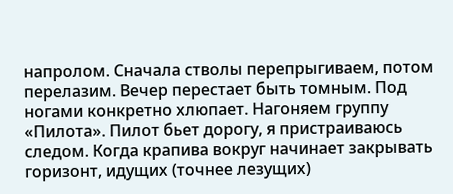напролом. Сначала стволы перепрыгиваем, потом перелазим. Вечер перестает быть томным. Под ногами конкретно хлюпает. Нагоняем группу «Пилота». Пилот бьет дорогу, я пристраиваюсь следом. Когда крапива вокруг начинает закрывать горизонт, идущих (точнее лезущих)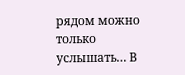рядом можно только услышать… В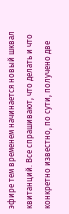эфире тем временем начинается новый шквал квитанций. Все спрашивают, что делать и что конкретно известно, по сути, получено две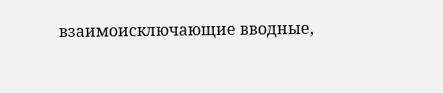взаимоисключающие вводные,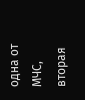одна от МЧС, вторая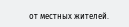от местных жителей.